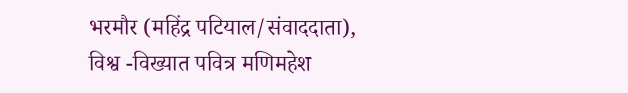भरमौर (महिंद्र पटियाल/संवाददाता),
विश्व -विख्यात पवित्र मणिमहेश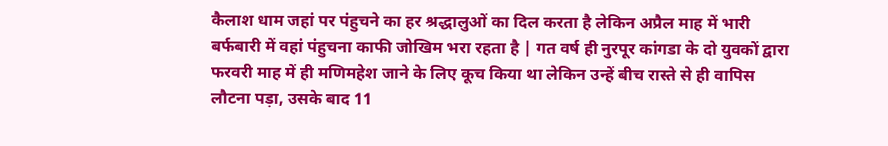कैलाश धाम जहां पर पंहुचने का हर श्रद्धालुओं का दिल करता है लेकिन अप्रैल माह में भारी बर्फबारी में वहां पंहुचना काफी जोखिम भरा रहता है | गत वर्ष ही नुरपूर कांगडा के दो युवकों द्वारा फरवरी माह में ही मणिमहेश जाने के लिए कूच किया था लेकिन उन्हें बीच रास्ते से ही वापिस लौटना पड़ा, उसके बाद 11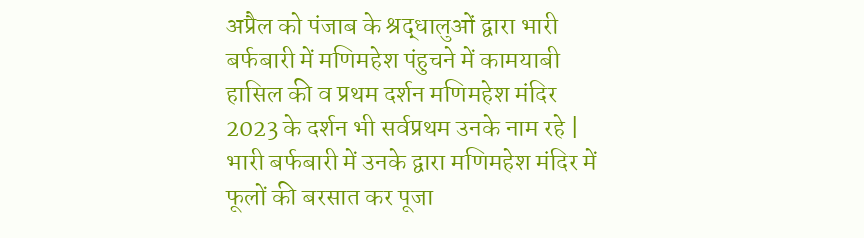अप्रैल को पंजाब के श्रद्धालुओं द्वारा भारी बर्फबारी में मणिमहेश पंहुचने में कामयाबी हासिल की व प्रथम दर्शन मणिमहेश मंदिर 2023 के दर्शन भी सर्वप्रथम उनके नाम रहे | भारी बर्फबारी में उनके द्वारा मणिमहेश मंदिर में फूलों की बरसात कर पूजा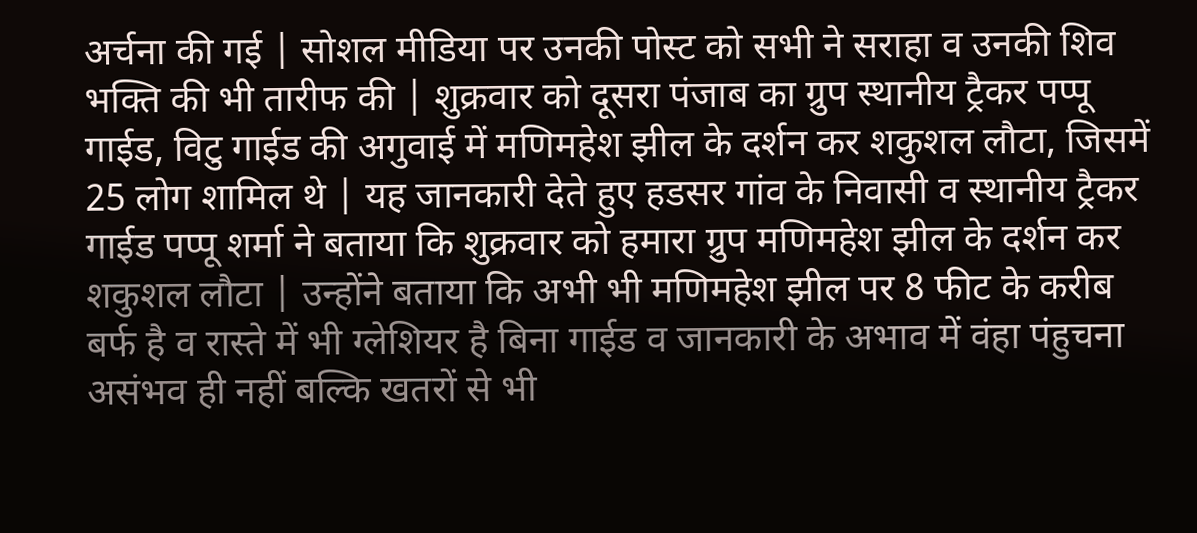अर्चना की गई | सोशल मीडिया पर उनकी पोस्ट को सभी ने सराहा व उनकी शिव भक्ति की भी तारीफ की | शुक्रवार को दूसरा पंजाब का ग्रुप स्थानीय ट्रैकर पप्पू गाईड, विटु गाईड की अगुवाई में मणिमहेश झील के दर्शन कर शकुशल लौटा, जिसमें 25 लोग शामिल थे | यह जानकारी देते हुए हडसर गांव के निवासी व स्थानीय ट्रैकर गाईड पप्पू शर्मा ने बताया कि शुक्रवार को हमारा ग्रुप मणिमहेश झील के दर्शन कर शकुशल लौटा | उन्होंने बताया कि अभी भी मणिमहेश झील पर 8 फीट के करीब बर्फ है व रास्ते में भी ग्लेशियर है बिना गाईड व जानकारी के अभाव में वंहा पंहुचना असंभव ही नहीं बल्कि खतरों से भी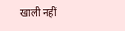खाली नहीं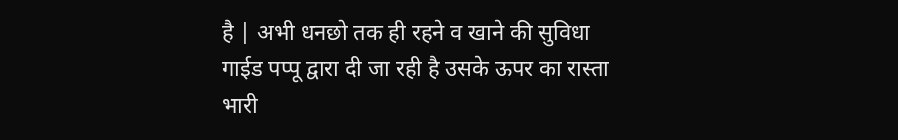है | अभी धनछो तक ही रहने व खाने की सुविधा गाईड पप्पू द्वारा दी जा रही है उसके ऊपर का रास्ता भारी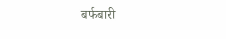बर्फबारी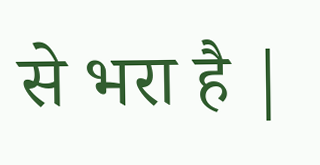से भरा है |